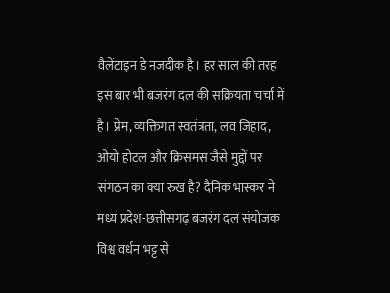वैलेंटाइन डे नजदीक है। हर साल की तरह इस बार भी बजरंग दल की सक्रियता चर्चा में है। प्रेम, व्यक्तिगत स्वतंत्रता, लव जिहाद, ओयो होटल और क्रिसमस जैसे मुद्दों पर संगठन का क्या रुख है? दैनिक भास्कर ने मध्य प्रदेश-छत्तीसगढ़ बजरंग दल संयोजक विश्व वर्धन भट्ट से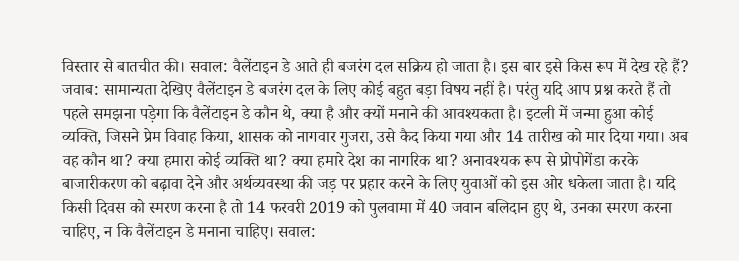विस्तार से बातचीत की। सवाल: वैलेंटाइन डे आते ही बजरंग दल सक्रिय हो जाता है। इस बार इसे किस रूप में देख रहे हैं? जवाब: सामान्यता देखिए वैलेंटाइन डे बजरंग दल के लिए कोई बहुत बड़ा विषय नहीं है। परंतु यदि आप प्रश्न करते हैं तो पहले समझना पड़ेगा कि वैलेंटाइन डे कौन थे, क्या है और क्यों मनाने की आवश्यकता है। इटली में जन्मा हुआ कोई व्यक्ति, जिसने प्रेम विवाह किया, शासक को नागवार गुजरा, उसे कैद किया गया और 14 तारीख को मार दिया गया। अब वह कौन था? क्या हमारा कोई व्यक्ति था? क्या हमारे देश का नागरिक था? अनावश्यक रूप से प्रोपोगेंडा करके बाजारीकरण को बढ़ावा देने और अर्थव्यवस्था की जड़ पर प्रहार करने के लिए युवाओं को इस ओर धकेला जाता है। यदि किसी दिवस को स्मरण करना है तो 14 फरवरी 2019 को पुलवामा में 40 जवान बलिदान हुए थे, उनका स्मरण करना चाहिए, न कि वैलेंटाइन डे मनाना चाहिए। सवाल: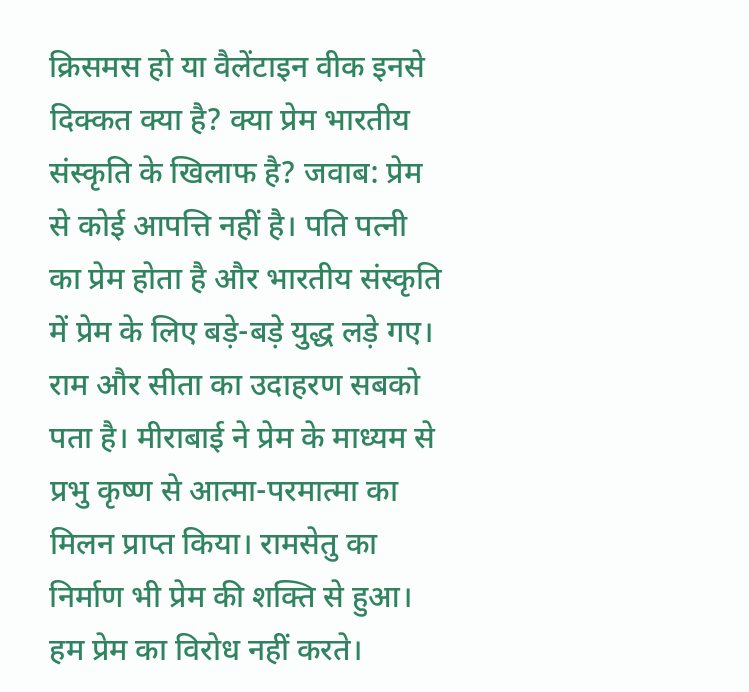क्रिसमस हो या वैलेंटाइन वीक इनसे दिक्कत क्या है? क्या प्रेम भारतीय संस्कृति के खिलाफ है? जवाब: प्रेम से कोई आपत्ति नहीं है। पति पत्नी का प्रेम होता है और भारतीय संस्कृति में प्रेम के लिए बड़े-बड़े युद्ध लड़े गए। राम और सीता का उदाहरण सबको पता है। मीराबाई ने प्रेम के माध्यम से प्रभु कृष्ण से आत्मा-परमात्मा का मिलन प्राप्त किया। रामसेतु का निर्माण भी प्रेम की शक्ति से हुआ। हम प्रेम का विरोध नहीं करते।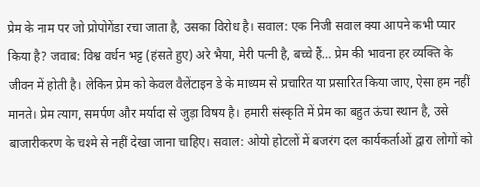प्रेम के नाम पर जो प्रोपोगेंडा रचा जाता है, उसका विरोध है। सवाल: एक निजी सवाल क्या आपने कभी प्यार किया है? जवाब: विश्व वर्धन भट्ट (हंसते हुए) अरे भैया, मेरी पत्नी है, बच्चे हैं… प्रेम की भावना हर व्यक्ति के जीवन में होती है। लेकिन प्रेम को केवल वैलेंटाइन डे के माध्यम से प्रचारित या प्रसारित किया जाए, ऐसा हम नहीं मानते। प्रेम त्याग, समर्पण और मर्यादा से जुड़ा विषय है। हमारी संस्कृति में प्रेम का बहुत ऊंचा स्थान है, उसे बाजारीकरण के चश्मे से नहीं देखा जाना चाहिए। सवाल: ओयो होटलों में बजरंग दल कार्यकर्ताओं द्वारा लोगों को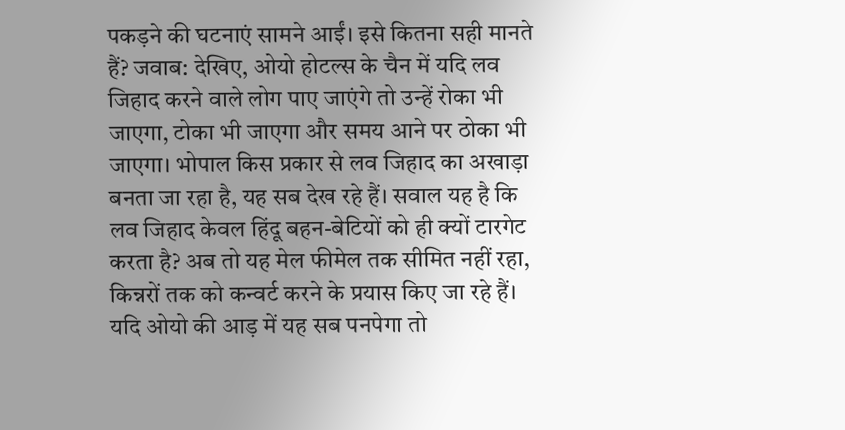पकड़ने की घटनाएं सामने आईं। इसे कितना सही मानते हैं? जवाब: देखिए, ओयो होटल्स के चैन में यदि लव जिहाद करने वाले लोग पाए जाएंगे तो उन्हें रोका भी जाएगा, टोका भी जाएगा और समय आने पर ठोका भी जाएगा। भोपाल किस प्रकार से लव जिहाद का अखाड़ा बनता जा रहा है, यह सब देख रहे हैं। सवाल यह है कि लव जिहाद केवल हिंदू बहन-बेटियों को ही क्यों टारगेट करता है? अब तो यह मेल फीमेल तक सीमित नहीं रहा, किन्नरों तक को कन्वर्ट करने के प्रयास किए जा रहे हैं। यदि ओयो की आड़ में यह सब पनपेगा तो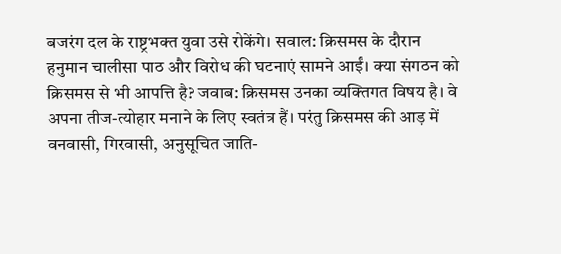बजरंग दल के राष्ट्रभक्त युवा उसे रोकेंगे। सवाल: क्रिसमस के दौरान हनुमान चालीसा पाठ और विरोध की घटनाएं सामने आईं। क्या संगठन को क्रिसमस से भी आपत्ति है? जवाब: क्रिसमस उनका व्यक्तिगत विषय है। वे अपना तीज-त्योहार मनाने के लिए स्वतंत्र हैं। परंतु क्रिसमस की आड़ में वनवासी, गिरवासी, अनुसूचित जाति-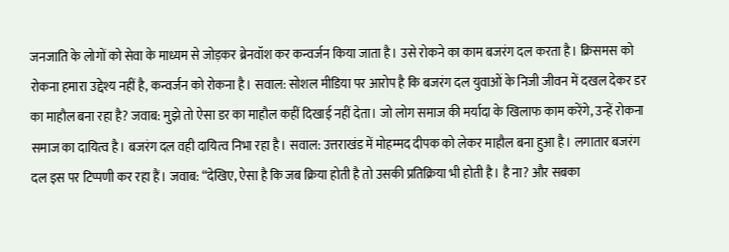जनजाति के लोगों को सेवा के माध्यम से जोड़कर ब्रेनवॉश कर कन्वर्जन किया जाता है। उसे रोकने का काम बजरंग दल करता है। क्रिसमस को रोकना हमारा उद्देश्य नहीं है, कन्वर्जन को रोकना है। सवाल: सोशल मीडिया पर आरोप है कि बजरंग दल युवाओं के निजी जीवन में दखल देकर डर का माहौल बना रहा है? जवाब: मुझे तो ऐसा डर का माहौल कहीं दिखाई नहीं देता। जो लोग समाज की मर्यादा के खिलाफ काम करेंगे, उन्हें रोकना समाज का दायित्व है। बजरंग दल वही दायित्व निभा रहा है। सवाल: उत्तराखंड में मोहम्मद दीपक को लेकर माहौल बना हुआ है। लगातार बजरंग दल इस पर टिप्पणी कर रहा हैं। जवाब: “देखिए, ऐसा है कि जब क्रिया होती है तो उसकी प्रतिक्रिया भी होती है। है ना? और सबका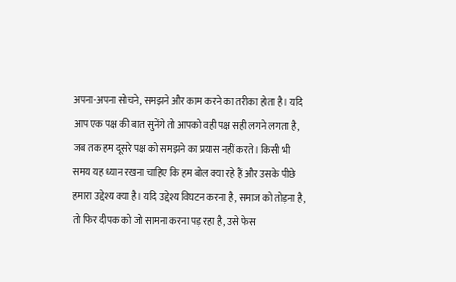अपना-अपना सोचने, समझने और काम करने का तरीका होता है। यदि आप एक पक्ष की बात सुनेंगे तो आपको वही पक्ष सही लगने लगता है, जब तक हम दूसरे पक्ष को समझने का प्रयास नहीं करते। किसी भी समय यह ध्यान रखना चाहिए कि हम बोल क्या रहे हैं और उसके पीछे हमारा उद्देश्य क्या है। यदि उद्देश्य विघटन करना है, समाज को तोड़ना है, तो फिर दीपक को जो सामना करना पड़ रहा है, उसे फेस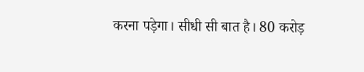करना पड़ेगा। सीधी सी बात है। 80 करोड़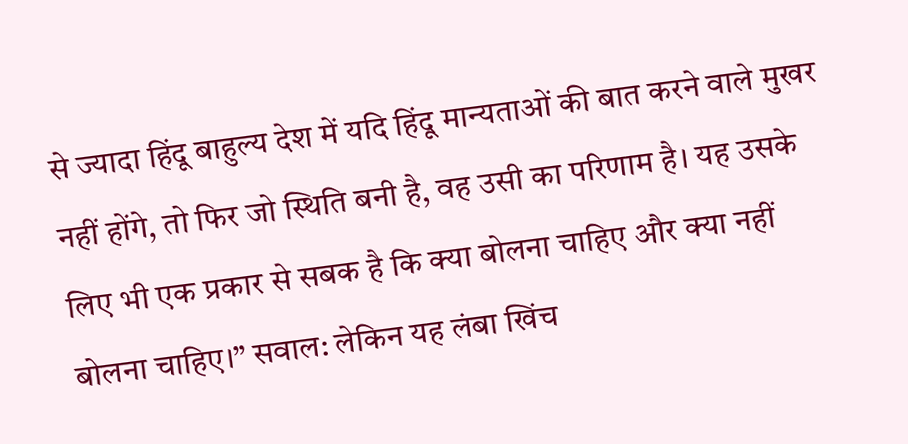से ज्यादा हिंदू बाहुल्य देश में यदि हिंदू मान्यताओं की बात करने वाले मुखर नहीं होंगे, तो फिर जो स्थिति बनी है, वह उसी का परिणाम है। यह उसके लिए भी एक प्रकार से सबक है कि क्या बोलना चाहिए और क्या नहीं बोलना चाहिए।” सवाल: लेकिन यह लंबा खिंच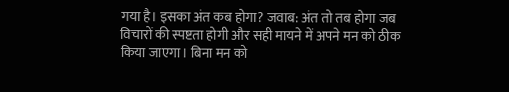गया है। इसका अंत कब होगा? जवाब: अंत तो तब होगा जब विचारों की स्पष्टता होगी और सही मायने में अपने मन को ठीक किया जाएगा। बिना मन को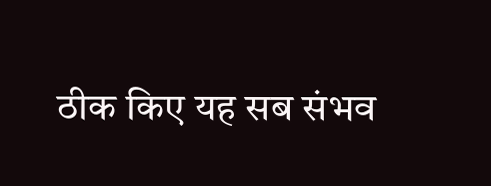ठीक किए यह सब संभव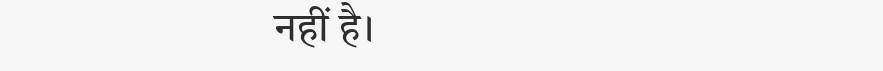नहीं है।